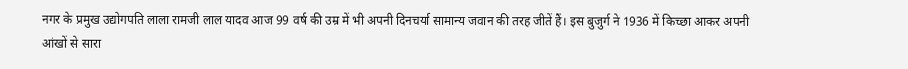नगर के प्रमुख उद्योगपति लाला रामजी लाल यादव आज 99 वर्ष की उम्र में भी अपनी दिनचर्या सामान्य जवान की तरह जीतें हैं। इस बुजुर्ग ने 1936 में किच्छा आकर अपनी आंखों से सारा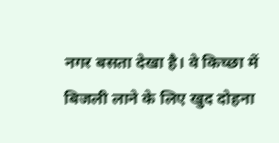नगर बसता देखा है। वे किच्छा में बिजली लाने के लिए खुद दोहना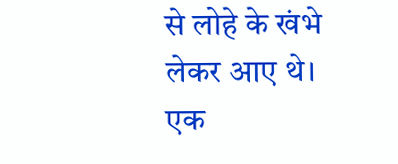से लोहे के खंभे लेकर आए थे।
एक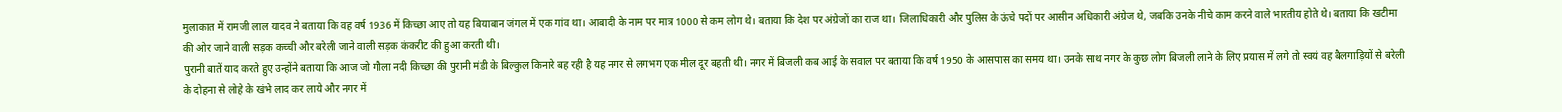मुलाकात में रामजी लाल यादव ने बताया कि वह वर्ष 1936 में किच्छा आए तो यह बियाबान जंगल में एक गांव था। आबादी के नाम पर मात्र 1000 से कम लोग थे। बताया कि देश पर अंग्रेजों का राज था। जिलाधिकारी और पुलिस के ऊंचे पदों पर आसीन अधिकारी अंग्रेज थे, जबकि उनके नीचे काम करने वाले भारतीय होते थे। बताया कि खटीमा की ओर जाने वाली सड़क कच्ची और बरेली जाने वाली सड़क कंकरीट की हुआ करती थी।
पुरानी बातें याद करते हुए उन्होंने बताया कि आज जो गौला नदी किच्छा की पुरानी मंडी के बिल्कुल किनारे बह रही है यह नगर से लगभग एक मील दूर बहती थी। नगर में बिजली कब आई के सवाल पर बताया कि वर्ष 1950 के आसपास का समय था। उनके साथ नगर के कुछ लोग बिजली लाने के लिए प्रयास में लगे तो स्वयं वह बैलगाड़ियों से बरेली के दोहना से लोहे के खंभे लाद कर लाये और नगर में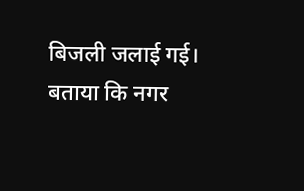बिजली जलाई गई। बताया कि नगर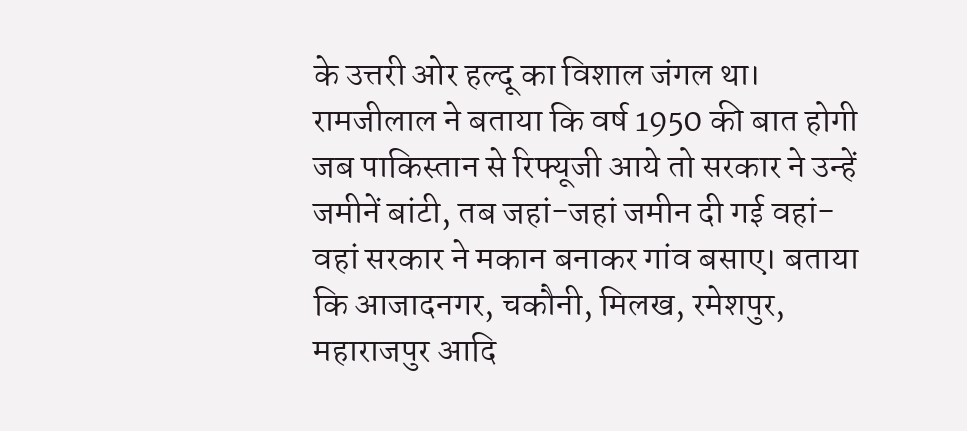के उत्तरी ओर हल्दू का विशाल जंगल था। रामजीलाल ने बताया कि वर्ष 1950 की बात होगी जब पाकिस्तान से रिफ्यूजी आये तो सरकार ने उन्हें जमीनें बांटी, तब जहां-जहां जमीन दी गई वहां-वहां सरकार ने मकान बनाकर गांव बसाए। बताया कि आजादनगर, चकौनी, मिलख, रमेशपुर, महाराजपुर आदि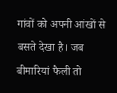गांवों को अपनी आंखों से बसते देखा है। जब बीमारियां फैली तो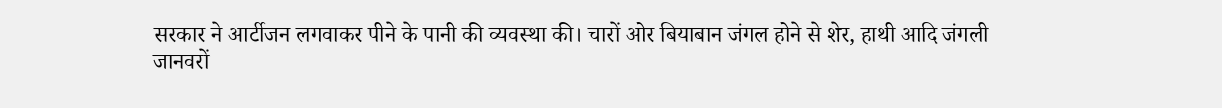सरकार ने आर्टीजन लगवाकर पीने के पानी की व्यवस्था की। चारों ओर बियाबान जंगल होने से शेर, हाथी आदि जंगली जानवरों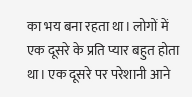का भय बना रहता था। लोगों में एक दूसरे के प्रति प्यार बहुत होता था। एक दूसरे पर परेशानी आने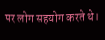पर लोग सहयोग करते थे।